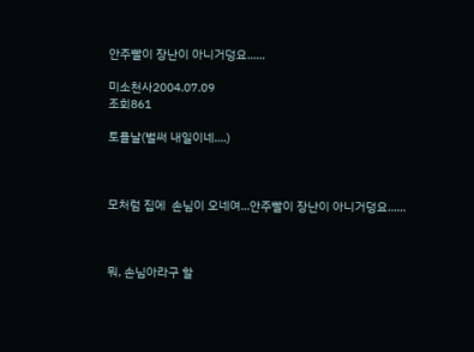안주빨이 장난이 아니거덩요......

미소천사2004.07.09
조회861

토욜날(벌써 내일이네....)



모처럼 집에  손님이 오네여...안주빨이 장난이 아니거덩요......



뭐, 손님아라구 할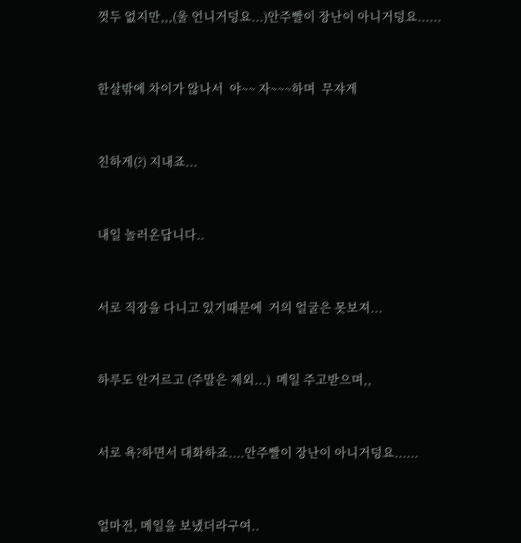껏두 없지만,,,(울 언니거덩요...)안주빨이 장난이 아니거덩요......



한살밖에 차이가 않나서  야~~ 자~~~하며  무쟈게



친하게(?) 지내죠...



내일 놀러온답니다..



서로 직장을 다니고 있기때문에  거의 얼굴은 못보져...



하루도 안거르고 (주말은 제외...)  메일 주고받으며,,



서로 욕?하면서 대화하죠....안주빨이 장난이 아니거덩요......



얼마전, 메일을 보냈더라구여..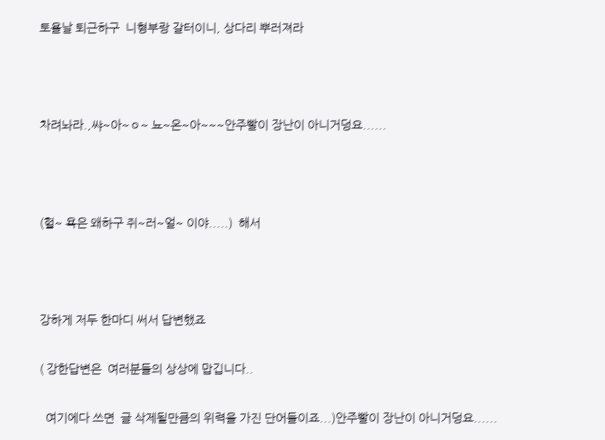토욜날 퇴근하구  니형부랑 갈터이니, 상다리 뿌러져라



차려놔라.,쌰~아~ㅇ~ 뇨~온~아~~~안주빨이 장난이 아니거덩요......



(헐~ 욕은 왜하구 쥐~러~얼~ 이야.....)  해서



강하게 저두 한마디 써서 답변했죠

( 강한답변은  여러분들의 상상에 맙깁니다..

  여기에다 쓰면  글 삭제될만큼의 위력을 가진 단어들이죠...)안주빨이 장난이 아니거덩요......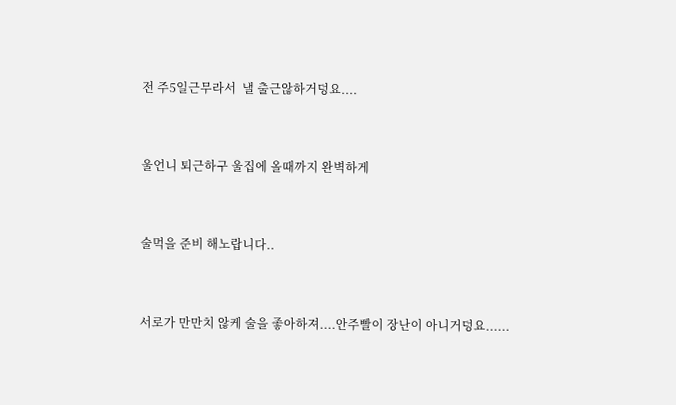전 주5일근무라서  낼 출근않하거덩요....



울언니 퇴근하구 울집에 올때까지 완벽하게



술먹을 준비 해노랍니다..



서로가 만만치 않케 술을 좋아하져....안주빨이 장난이 아니거덩요......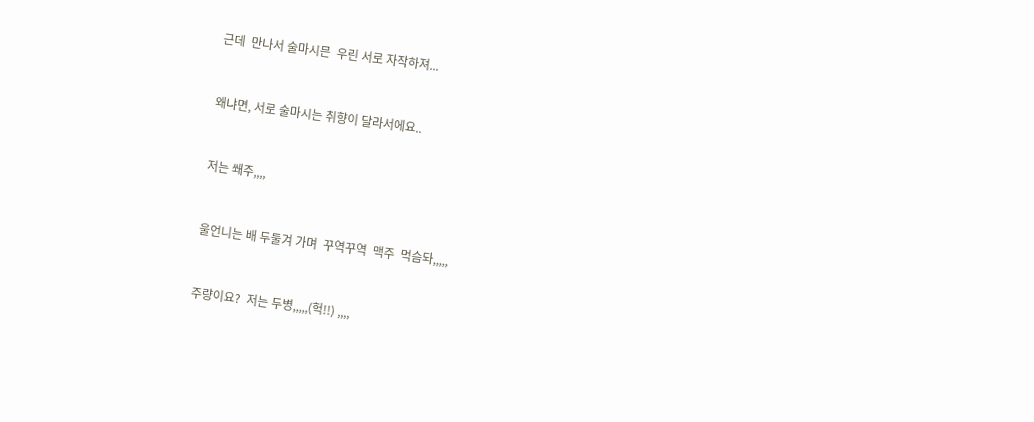근데  만나서 술마시믄  우린 서로 자작하져...



왜냐면, 서로 술마시는 취향이 달라서에요..



저는 쐐주,,,,



울언니는 배 두둘겨 가며  꾸역꾸역  맥주  먹슴돠,,,,,



주량이요?  저는 두병,,,,,(헉!!) ,,,,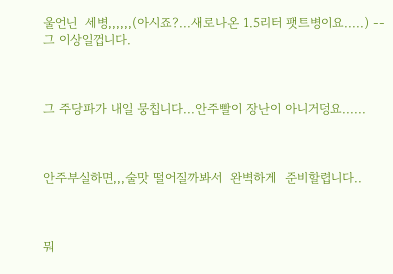울언닌  세병,,,,,,(아시죠?...새로나온 1.5리터 팻트병이요.....) -- 그 이상일껍니다.



그 주당파가 내일 뭉칩니다...안주빨이 장난이 아니거덩요......



안주부실하면,,,술맛 떨어질까봐서  완벽하게  준비할렵니다..



뭐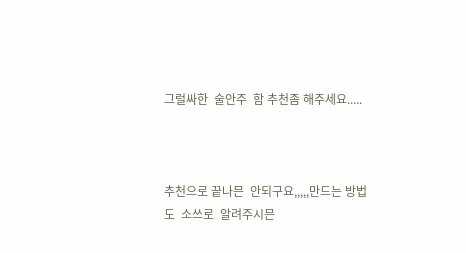그럴싸한  술안주  함 추천좀 해주세요.....



추천으로 끝나믄  안되구요,,,,,만드는 방법도  소쓰로  알려주시믄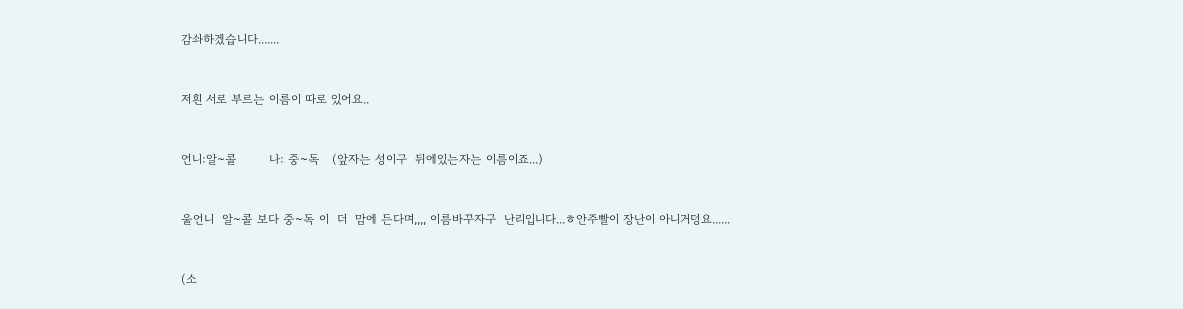감솨하겠습니다.......



저흰 서로 부르는 이름이 따로 있어요..



언니:알~콜        나: 중~독   (앞자는 성이구  뒤에있는자는 이름이죠...)



울언니  알~콜 보다 중~독 이  더  맘에 든다며,,,, 이름바꾸자구  난리입니다...ㅎ안주빨이 장난이 아니거덩요......



(소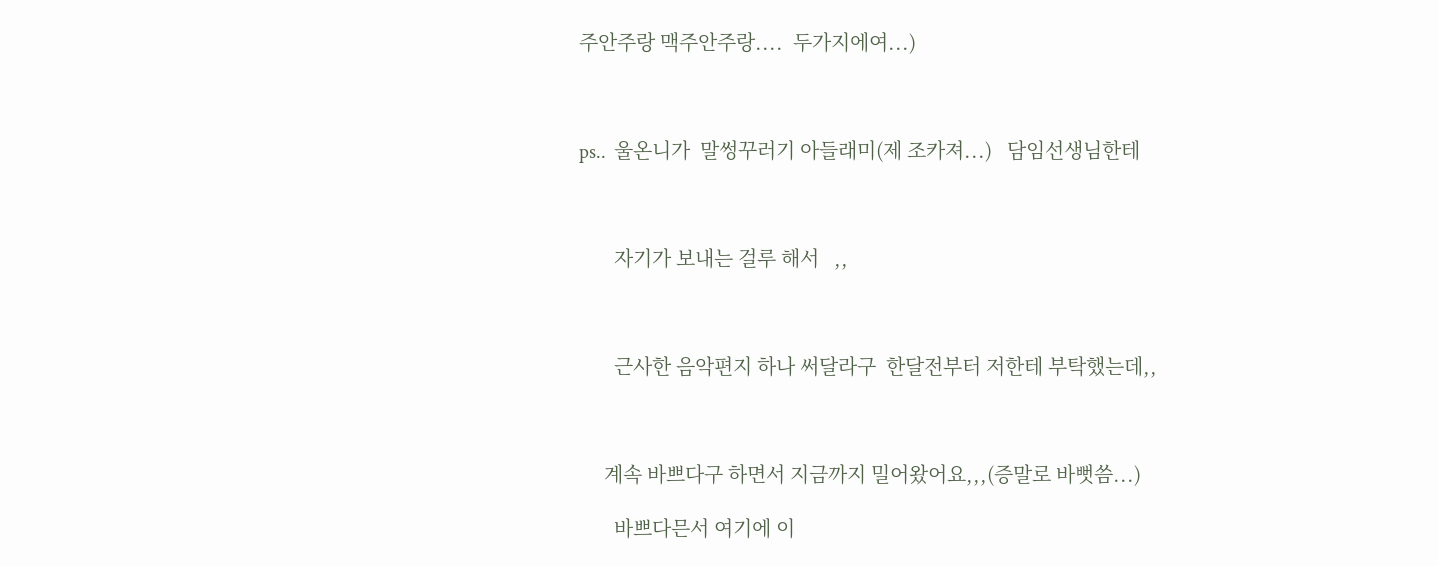주안주랑 맥주안주랑....  두가지에여...)



ps..  울온니가  말썽꾸러기 아들래미(제 조카져...)   담임선생님한테



       자기가 보내는 걸루 해서   ,,



       근사한 음악편지 하나 써달라구  한달전부터 저한테 부탁했는데,,



     계속 바쁘다구 하면서 지금까지 밀어왔어요,,,(증말로 바뻣씀...)

       바쁘다믄서 여기에 이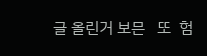글 올린거 보믄   또  험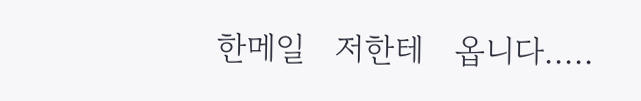한메일   저한테   옵니다.....